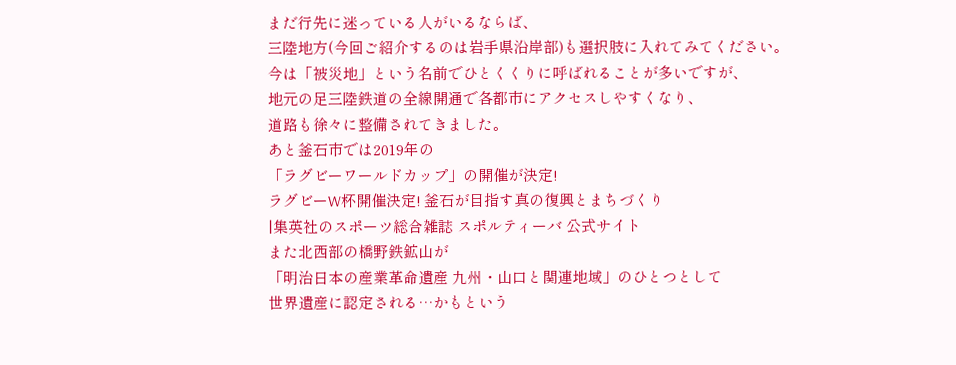まだ行先に迷っている人がいるならば、
三陸地方(今回ご紹介するのは岩手県沿岸部)も選択肢に入れてみてください。
今は「被災地」という名前でひとくくりに呼ばれることが多いですが、
地元の足三陸鉄道の全線開通で各都市にアクセスしやすくなり、
道路も徐々に整備されてきました。
あと釜石市では2019年の
「ラグビーワールドカップ」の開催が決定!
ラグビーW杯開催決定! 釜石が目指す真の復興とまちづくり
|集英社のスポーツ総合雑誌 スポルティーバ 公式サイト
また北西部の橋野鉄鉱山が
「明治日本の産業革命遺産 九州・山口と関連地域」のひとつとして
世界遺産に認定される…かもという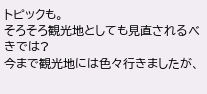トピックも。
そろそろ観光地としても見直されるべきでは?
今まで観光地には色々行きましたが、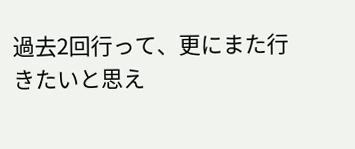過去2回行って、更にまた行きたいと思え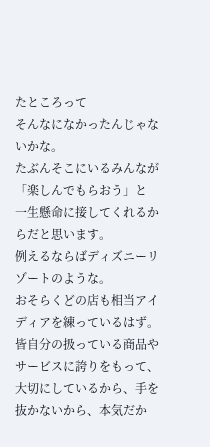たところって
そんなになかったんじゃないかな。
たぶんそこにいるみんなが「楽しんでもらおう」と
一生懸命に接してくれるからだと思います。
例えるならばディズニーリゾートのような。
おそらくどの店も相当アイディアを練っているはず。
皆自分の扱っている商品やサービスに誇りをもって、
大切にしているから、手を抜かないから、本気だか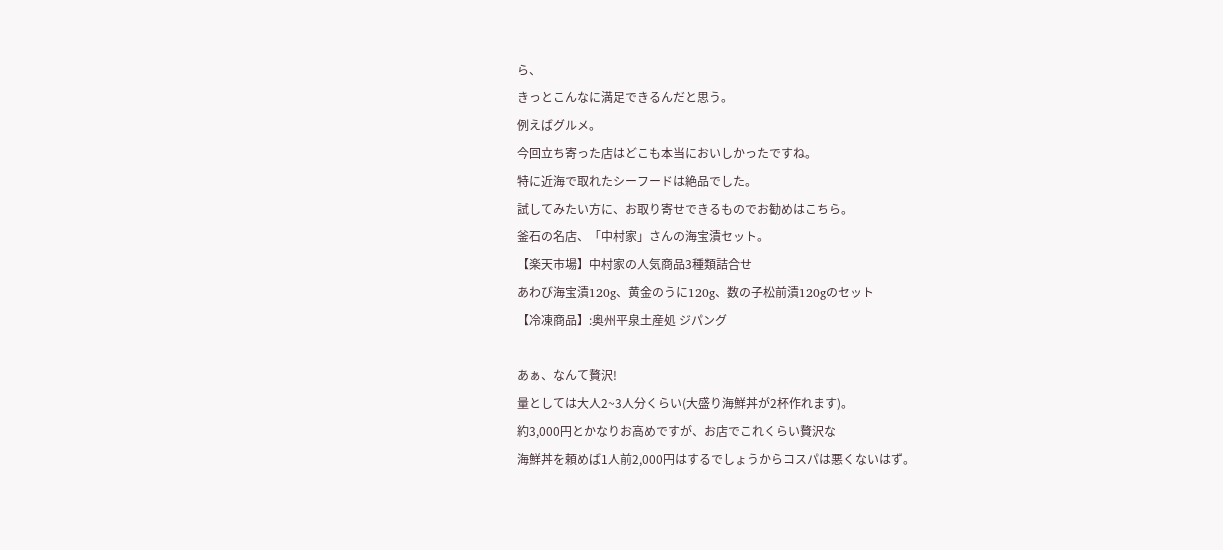ら、
きっとこんなに満足できるんだと思う。
例えばグルメ。
今回立ち寄った店はどこも本当においしかったですね。
特に近海で取れたシーフードは絶品でした。
試してみたい方に、お取り寄せできるものでお勧めはこちら。
釜石の名店、「中村家」さんの海宝漬セット。
【楽天市場】中村家の人気商品3種類詰合せ
あわび海宝漬120g、黄金のうに120g、数の子松前漬120gのセット
【冷凍商品】:奥州平泉土産処 ジパング

あぁ、なんて贅沢!
量としては大人2~3人分くらい(大盛り海鮮丼が2杯作れます)。
約3,000円とかなりお高めですが、お店でこれくらい贅沢な
海鮮丼を頼めば1人前2,000円はするでしょうからコスパは悪くないはず。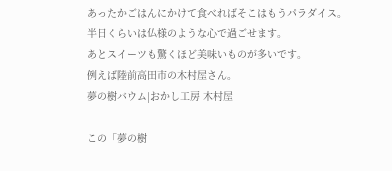あったかごはんにかけて食べればそこはもうパラダイス。
半日くらいは仏様のような心で過ごせます。
あとスイーツも驚くほど美味いものが多いです。
例えば陸前高田市の木村屋さん。
夢の樹バウム|おかし工房 木村屋

この「夢の樹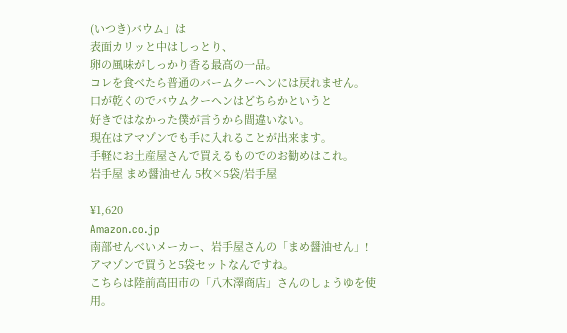(いつき)バウム」は
表面カリッと中はしっとり、
卵の風味がしっかり香る最高の一品。
コレを食べたら普通のバームクーヘンには戻れません。
口が乾くのでバウムクーヘンはどちらかというと
好きではなかった僕が言うから間違いない。
現在はアマゾンでも手に入れることが出来ます。
手軽にお土産屋さんで買えるものでのお勧めはこれ。
岩手屋 まめ醤油せん 5枚×5袋/岩手屋

¥1,620
Amazon.co.jp
南部せんべいメーカー、岩手屋さんの「まめ醤油せん」!
アマゾンで買うと5袋セットなんですね。
こちらは陸前高田市の「八木澤商店」さんのしょうゆを使用。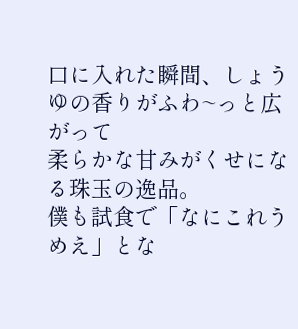口に入れた瞬間、しょうゆの香りがふわ~っと広がって
柔らかな甘みがくせになる珠玉の逸品。
僕も試食で「なにこれうめえ」とな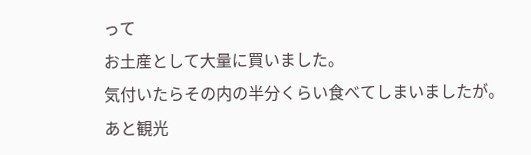って
お土産として大量に買いました。
気付いたらその内の半分くらい食べてしまいましたが。
あと観光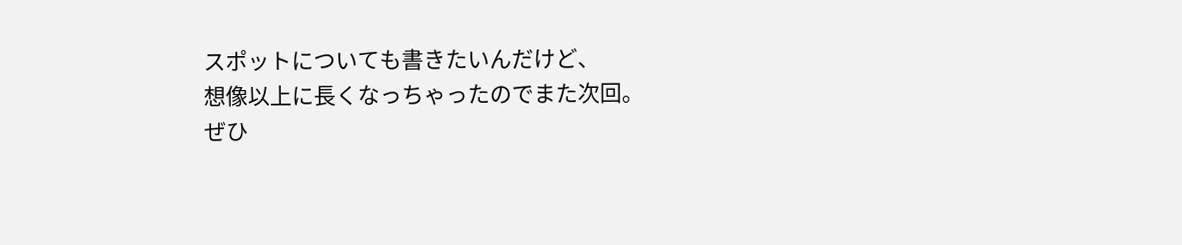スポットについても書きたいんだけど、
想像以上に長くなっちゃったのでまた次回。
ぜひ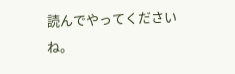読んでやってくださいね。